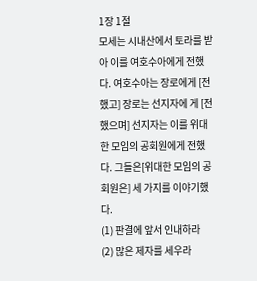1장 1절
모세는 시내산에서 토라를 받아 이를 여호수아에게 전했다. 여호수아는 장로에게 [전했고] 장로는 선지자에 게 [전했으며] 선지자는 이를 위대한 모임의 공회원에게 전했다. 그들은[위대한 모임의 공회원은] 세 가지를 이야기했다.
(1) 판결에 앞서 인내하라
(2) 많은 제자를 세우라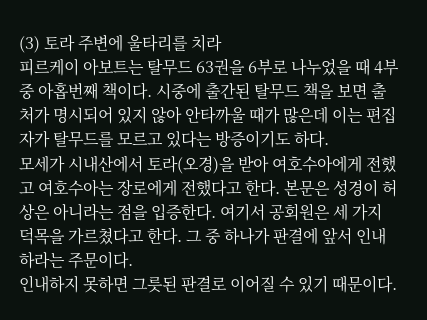(3) 토라 주변에 울타리를 치라
피르케이 아보트는 탈무드 63권을 6부로 나누었을 때 4부 중 아홉번째 책이다. 시중에 출간된 탈무드 책을 보면 출처가 명시되어 있지 않아 안타까울 때가 많은데 이는 편집자가 탈무드를 모르고 있다는 방증이기도 하다.
모세가 시내산에서 토라(오경)을 받아 여호수아에게 전했고 여호수아는 장로에게 전했다고 한다. 본문은 성경이 허상은 아니라는 점을 입증한다. 여기서 공회원은 세 가지 덕목을 가르쳤다고 한다. 그 중 하나가 판결에 앞서 인내하라는 주문이다.
인내하지 못하면 그릇된 판결로 이어질 수 있기 때문이다.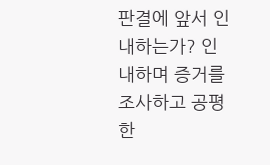판결에 앞서 인내하는가? 인내하며 증거를 조사하고 공평한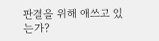판결을 위해 애쓰고 있는가?